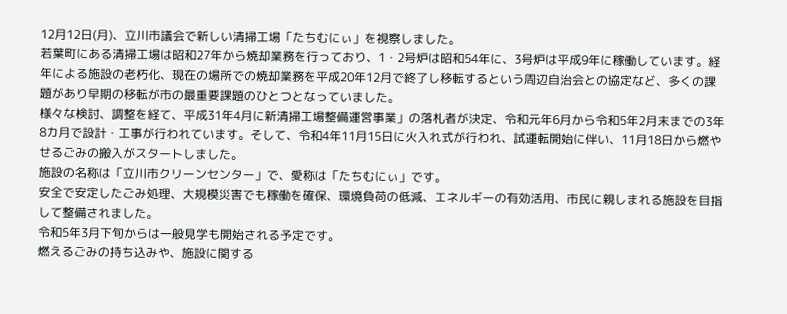12月12日(月)、立川市議会で新しい清掃工場「たちむにぃ」を視察しました。
若葉町にある清掃工場は昭和27年から焼却業務を行っており、1・2号炉は昭和54年に、3号炉は平成9年に稼働しています。経年による施設の老朽化、現在の場所での焼却業務を平成20年12月で終了し移転するという周辺自治会との協定など、多くの課題があり早期の移転が市の最重要課題のひとつとなっていました。
様々な検討、調整を経て、平成31年4月に新清掃工場整備運営事業」の落札者が決定、令和元年6月から令和5年2月末までの3年8カ月で設計・工事が行われています。そして、令和4年11月15日に火入れ式が行われ、試運転開始に伴い、11月18日から燃やせるごみの搬入がスタートしました。
施設の名称は「立川市クリーンセンター」で、愛称は「たちむにぃ」です。
安全で安定したごみ処理、大規模災害でも稼働を確保、環境負荷の低減、エネルギーの有効活用、市民に親しまれる施設を目指して整備されました。
令和5年3月下旬からは一般見学も開始される予定です。
燃えるごみの持ち込みや、施設に関する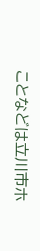ことなどは立川市ホ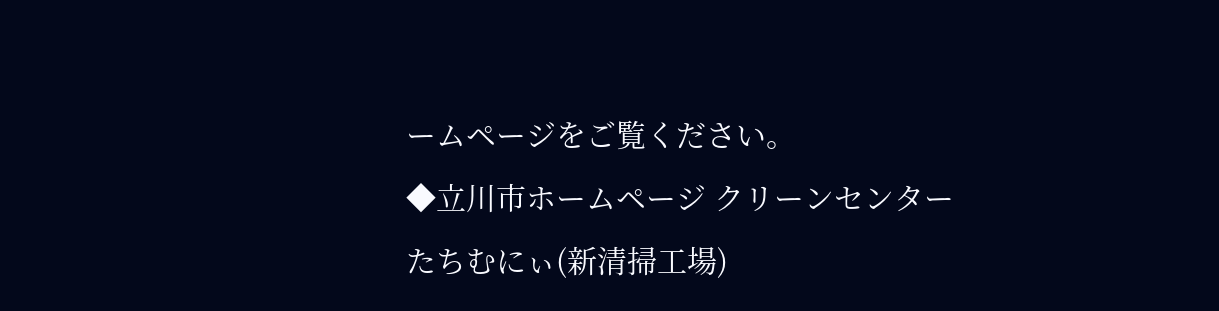ームページをご覧ください。
◆立川市ホームページ クリーンセンターたちむにぃ(新清掃工場)